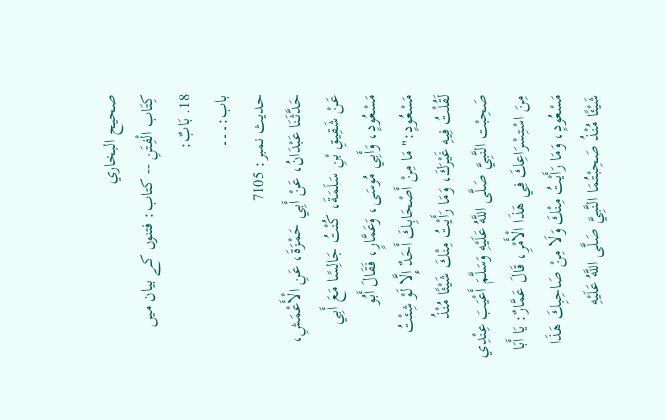صحيح البخاري
كِتَاب الْفِتَنِ -- کتاب: فتنوں کے بیان میں
18. بَابٌ:
باب:۔۔۔
حدیث نمبر: 7105
حَدَّثَنَا عَبْدَانُ، عَنْ أَبِي حَمْزَةَ، عَنِ الْأَعْمَشِ، عَنْ شَقِيقِ بْنِ سَلَمَةَ، كُنْتُ جَالِسًا مَعَ أَبِي مَسْعُودٍ، وَأَبِي مُوسَى، وَعَمَّارٍ، فَقَالَ أَبُو مَسْعُودٍ:" مَا مِنْ أَصْحَابِكَ أَحَدٌ إِلَّا لَوْ شِئْتُ لَقُلْتُ فِيهِ غَيْرَكَ، وَمَا رَأَيْتُ مِنْكَ شَيْئًا مُنْذُ صَحِبْت النَّبِيَّ صَلَّى اللَّهُ عَلَيْهِ وَسَلَّمَ أَعْيَبَ عِنْدِي مِنَ اسْتِسْرَاعِكَ فِي هَذَا الْأَمْرِ، قَالَ عَمَّارٌ: يَا أَبَا مَسْعُودٍ، وَمَا رَأَيْتُ مِنْكَ وَلَا مِنْ صَاحِبِكَ هَذَا شَيْئًا مُنْذُ صَحِبْتُمَا النَّبِيَّ صَلَّى اللَّهُ عَلَيْهِ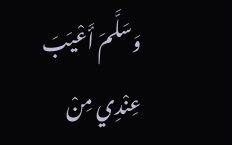وَسَلَّمَ أَعْيَبَ عِنْدِي مِنْ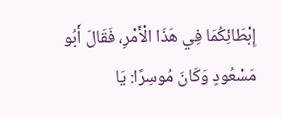إِبْطَائِكُمَا فِي هَذَا الْأَمْرِ، فَقَالَ أَبُو مَسْعُودٍ وَكَانَ مُوسِرًا: يَا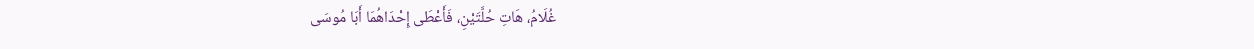غُلَامُ، هَاتِ حُلَّتَيْنِ، فَأَعْطَى إِحْدَاهُمَا أَبَا مُوسَى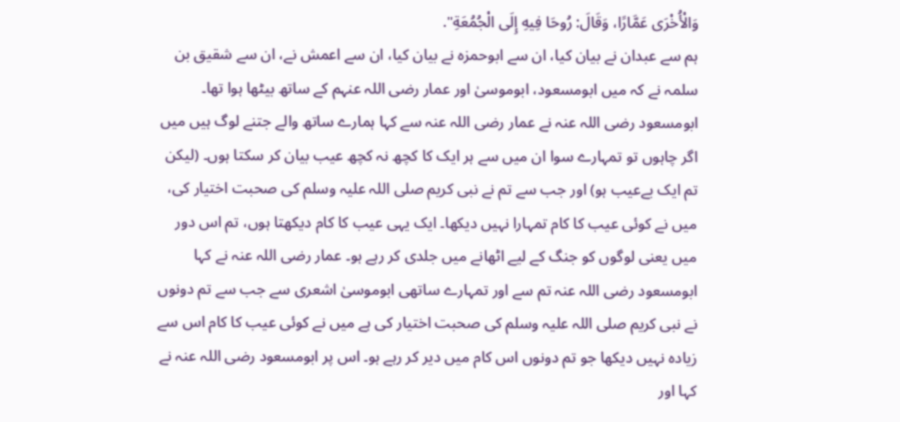وَالْأُخْرَى عَمَّارًا، وَقَالَ: رُوحَا فِيهِ إِلَى الْجُمُعَةِ".
ہم سے عبدان نے بیان کیا، ان سے ابوحمزہ نے بیان کیا، ان سے اعمش نے، ان سے شقیق بن سلمہ نے کہ میں ابومسعود، ابوموسیٰ اور عمار رضی اللہ عنہم کے ساتھ بیٹھا ہوا تھا۔ ابومسعود رضی اللہ عنہ نے عمار رضی اللہ عنہ سے کہا ہمارے ساتھ والے جتنے لوگ ہیں میں اگر چاہوں تو تمہارے سوا ان میں سے ہر ایک کا کچھ نہ کچھ عیب بیان کر سکتا ہوں۔ (لیکن تم ایک بےعیب ہو) اور جب سے تم نے نبی کریم صلی اللہ علیہ وسلم کی صحبت اختیار کی، میں نے کوئی عیب کا کام تمہارا نہیں دیکھا۔ ایک یہی عیب کا کام دیکھتا ہوں، تم اس دور میں یعنی لوگوں کو جنگ کے لیے اٹھانے میں جلدی کر رہے ہو۔ عمار رضی اللہ عنہ نے کہا ابومسعود رضی اللہ عنہ تم سے اور تمہارے ساتھی ابوموسیٰ اشعری سے جب سے تم دونوں نے نبی کریم صلی اللہ علیہ وسلم کی صحبت اختیار کی ہے میں نے کوئی عیب کا کام اس سے زیادہ نہیں دیکھا جو تم دونوں اس کام میں دیر کر رہے ہو۔ اس پر ابومسعود رضی اللہ عنہ نے کہا اور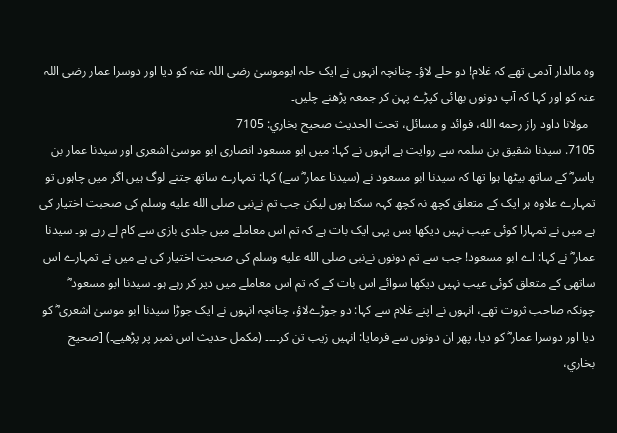وہ مالدار آدمی تھے کہ غلام! دو حلے لاؤ۔ چنانچہ انہوں نے ایک حلہ ابوموسیٰ رضی اللہ عنہ کو دیا اور دوسرا عمار رضی اللہ عنہ کو اور کہا کہ آپ دونوں بھائی کپڑے پہن کر جمعہ پڑھنے چلیں۔
  مولانا داود راز رحمه الله، فوائد و مسائل، تحت الحديث صحيح بخاري: 7105
7105. سیدنا شقیق بن سلمہ سے روایت ہے انہوں نے کہا: میں ابو مسعود انصاری ابو موسیٰ اشعری اور سیدنا عمار بن یاسر ؓ کے ساتھ بیٹھا ہوا تھا کہ سیدنا ابو مسعود نے (سیدنا عمار ؓ سے) کہا: تمہارے ساتھ جتنے لوگ ہیں اگر میں چاہوں تو تمہارے علاوہ ہر ایک کے متعلق کچھ نہ کچھ کہہ سکتا ہوں لیکن جب تم نےنبی صلى الله عليه وسلم کی صحبت اختیار کی ہے میں نے تمہارا کوئی عیب نہیں دیکھا بس یہی ایک بات ہے کہ تم اس معاملے میں جلدی بازی سے کام لے رہے ہو۔ سیدنا عمار ؓ نے کہا: اے ابو مسعود! جب سے تم دونوں نےنبی صلى الله عليه وسلم کی صحبت اختیار کی ہے میں نے تمہارے اس ساتھی کے متعلق کوئی عیب نہیں دیکھا سوائے اس بات کے کہ تم اس معاملے میں دیر کر رہے ہو۔ سیدنا ابو مسعود ؓ چونکہ صاحب ثروت تھے، انہوں نے اپنے غلام سے کہا: دو جوڑےلاؤ، چنانچہ انہوں نے ایک جوڑا سیدنا ابو موسیٰ اشعری ؓ کو دیا اور دوسرا عمار ؓ کو دیا، پھر ان دونوں سے فرمایا: انہیں زیب تن کر۔۔۔۔ (مکمل حدیث اس نمبر پر پڑھیے۔) [صحيح بخاري،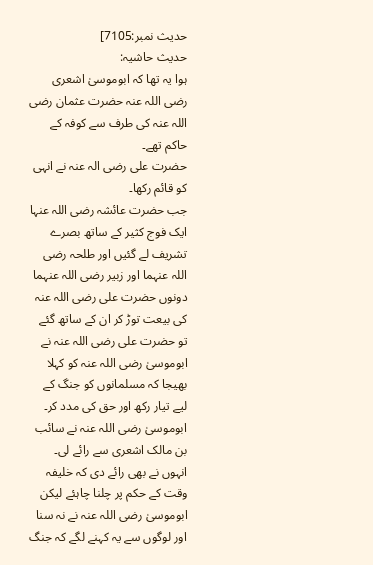حديث نمبر:7105]
حدیث حاشیہ:
ہوا یہ تھا کہ ابوموسیٰ اشعری رضی اللہ عنہ حضرت عثمان رضی اللہ عنہ کی طرف سے کوفہ کے حاکم تھے۔
حضرت علی رضی الہ عنہ نے انہی کو قائم رکھا۔
جب حضرت عائشہ رضی اللہ عنہا ایک فوج کثیر کے ساتھ بصرے تشریف لے گئیں اور طلحہ رضی اللہ عنہما اور زبیر رضی اللہ عنہما دونوں حضرت علی رضی اللہ عنہ کی بیعت توڑ کر ان کے ساتھ گئے تو حضرت علی رضی اللہ عنہ نے ابوموسیٰ رضی اللہ عنہ کو کہلا بھیجا کہ مسلمانوں کو جنگ کے لیے تیار رکھ اور حق کی مدد کر۔
ابوموسیٰ رضی اللہ عنہ نے سائب بن مالک اشعری سے رائے لی۔
انہوں نے بھی رائے دی کہ خلیفہ وقت کے حکم پر چلنا چاہئے لیکن ابوموسیٰ رضی اللہ عنہ نے نہ سنا اور لوگوں سے یہ کہنے لگے کہ جنگ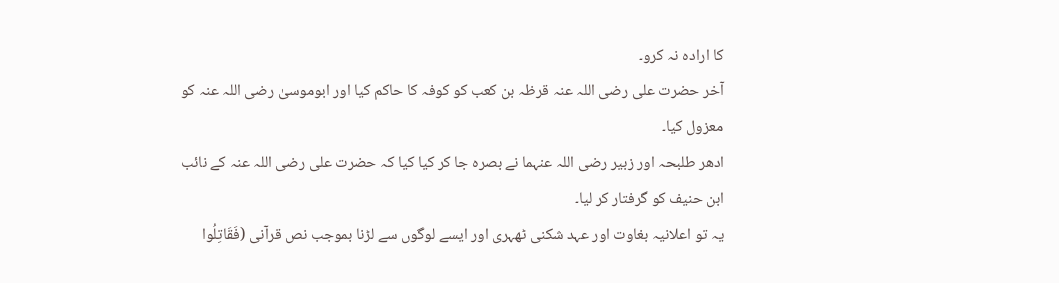کا ارادہ نہ کرو۔
آخر حضرت علی رضی اللہ عنہ قرظہ بن کعب کو کوفہ کا حاکم کیا اور ابوموسیٰ رضی اللہ عنہ کو معزول کیا۔
ادھر طلبحہ اور زبیر رضی اللہ عنہما نے بصرہ جا کر کیا کیا کہ حضرت علی رضی اللہ عنہ کے نائب ابن حنیف کو گرفتار کر لیا۔
یہ تو اعلانیہ بغاوت اور عہد شکنی ٹھہری اور ایسے لوگوں سے لڑنا بموجب نص قرآنی (فَقَاتِلُوا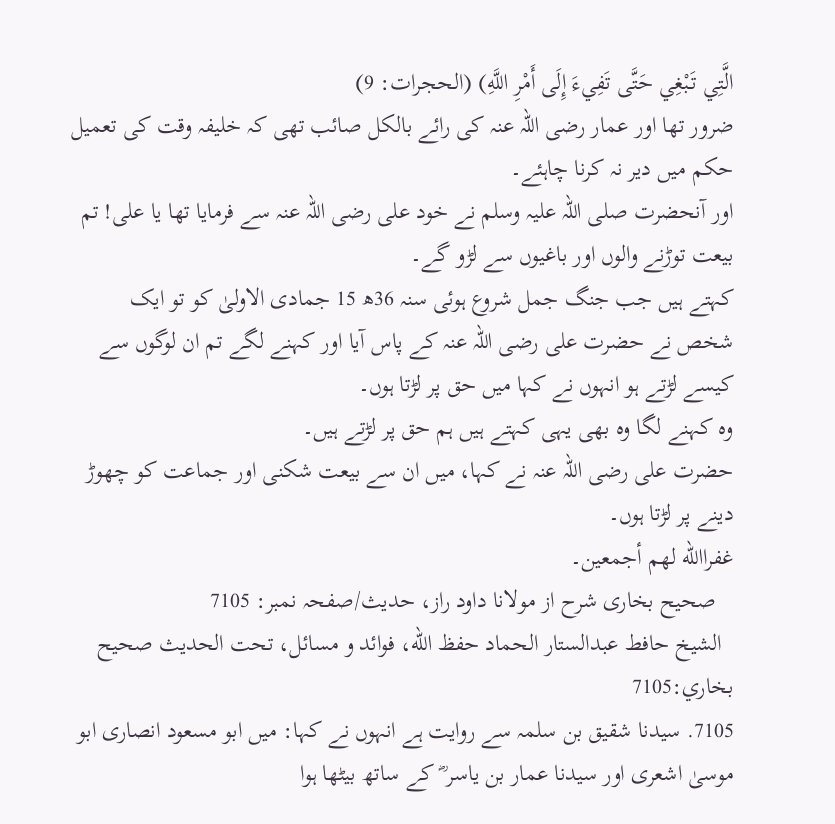الَّتِي تَبْغِي حَتَّى تَفِيءَ إِلَى أَمْرِ اللَّهِ) (الحجرات: 9)
ضرور تھا اور عمار رضی اللہ عنہ کی رائے بالکل صائب تھی کہ خلیفہ وقت کی تعمیل حکم میں دیر نہ کرنا چاہئے۔
اور آنحضرت صلی اللہ علیہ وسلم نے خود علی رضی اللہ عنہ سے فرمایا تھا یا علی! تم بیعت توڑنے والوں اور باغیوں سے لڑو گے۔
کہتے ہیں جب جنگ جمل شروع ہوئی سنہ 36ھ 15 جمادی الاولیٰ کو تو ایک شخص نے حضرت علی رضی اللہ عنہ کے پاس آیا اور کہنے لگے تم ان لوگوں سے کیسے لڑتے ہو انہوں نے کہا میں حق پر لڑتا ہوں۔
وہ کہنے لگا وہ بھی یہی کہتے ہیں ہم حق پر لڑتے ہیں۔
حضرت علی رضی اللہ عنہ نے کہا، میں ان سے بیعت شکنی اور جماعت کو چھوڑ دینے پر لڑتا ہوں۔
غفراالله لهم أجمعین۔
   صحیح بخاری شرح از مولانا داود راز، حدیث/صفحہ نمبر: 7105
  الشيخ حافط عبدالستار الحماد حفظ الله، فوائد و مسائل، تحت الحديث صحيح بخاري:7105
7105. سیدنا شقیق بن سلمہ سے روایت ہے انہوں نے کہا: میں ابو مسعود انصاری ابو موسیٰ اشعری اور سیدنا عمار بن یاسر ؓ کے ساتھ بیٹھا ہوا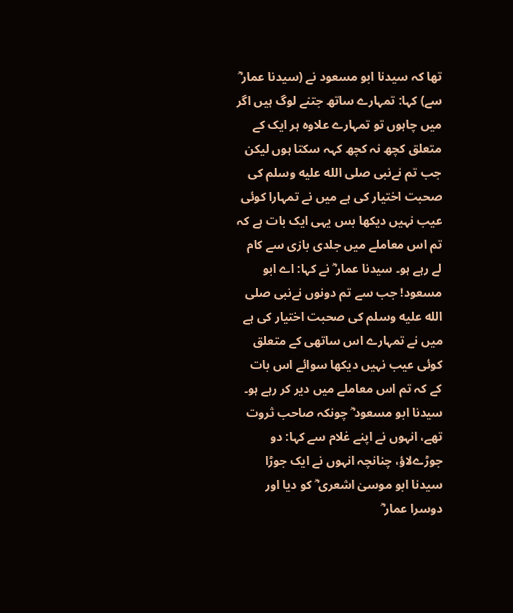تھا کہ سیدنا ابو مسعود نے (سیدنا عمار ؓ سے) کہا: تمہارے ساتھ جتنے لوگ ہیں اگر میں چاہوں تو تمہارے علاوہ ہر ایک کے متعلق کچھ نہ کچھ کہہ سکتا ہوں لیکن جب تم نےنبی صلى الله عليه وسلم کی صحبت اختیار کی ہے میں نے تمہارا کوئی عیب نہیں دیکھا بس یہی ایک بات ہے کہ تم اس معاملے میں جلدی بازی سے کام لے رہے ہو۔ سیدنا عمار ؓ نے کہا: اے ابو مسعود! جب سے تم دونوں نےنبی صلى الله عليه وسلم کی صحبت اختیار کی ہے میں نے تمہارے اس ساتھی کے متعلق کوئی عیب نہیں دیکھا سوائے اس بات کے کہ تم اس معاملے میں دیر کر رہے ہو۔ سیدنا ابو مسعود ؓ چونکہ صاحب ثروت تھے، انہوں نے اپنے غلام سے کہا: دو جوڑےلاؤ، چنانچہ انہوں نے ایک جوڑا سیدنا ابو موسیٰ اشعری ؓ کو دیا اور دوسرا عمار ؓ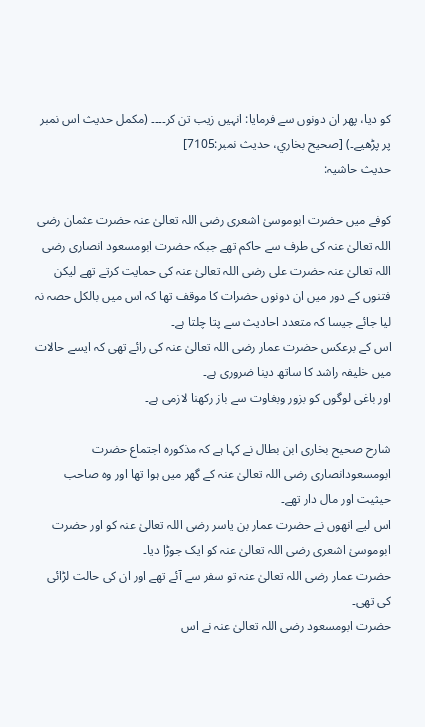کو دیا، پھر ان دونوں سے فرمایا: انہیں زیب تن کر۔۔۔۔ (مکمل حدیث اس نمبر پر پڑھیے۔) [صحيح بخاري، حديث نمبر:7105]
حدیث حاشیہ:

کوفے میں حضرت ابوموسیٰ اشعری رضی اللہ تعالیٰ عنہ حضرت عثمان رضی اللہ تعالیٰ عنہ کی طرف سے حاکم تھے جبکہ حضرت ابومسعود انصاری رضی اللہ تعالیٰ عنہ حضرت علی رضی اللہ تعالیٰ عنہ کی حمایت کرتے تھے لیکن فتنوں کے دور میں ان دونوں حضرات کا موقف تھا کہ اس میں بالکل حصہ نہ لیا جائے جیسا کہ متعدد احادیث سے پتا چلتا ہے۔
اس کے برعکس حضرت عمار رضی اللہ تعالیٰ عنہ کی رائے تھی کہ ایسے حالات میں خلیفہ راشد کا ساتھ دینا ضروری ہے۔
اور باغی لوگوں کو بزور وبغاوت سے باز رکھنا لازمی ہے۔

شارح صحیح بخاری ابن بطال نے کہا ہے کہ مذکورہ اجتماع حضرت ابومسعودانصاری رضی اللہ تعالیٰ عنہ کے گھر میں ہوا تھا اور وہ صاحب حیثیت اور مال دار تھے۔
اس لیے انھوں نے حضرت عمار بن یاسر رضی اللہ تعالیٰ عنہ کو اور حضرت ابوموسیٰ اشعری رضی اللہ تعالیٰ عنہ کو ایک جوڑا دیا۔
حضرت عمار رضی اللہ تعالیٰ عنہ تو سفر سے آئے تھے اور ان کی حالت لڑائی کی تھی۔
حضرت ابومسعود رضی اللہ تعالیٰ عنہ نے اس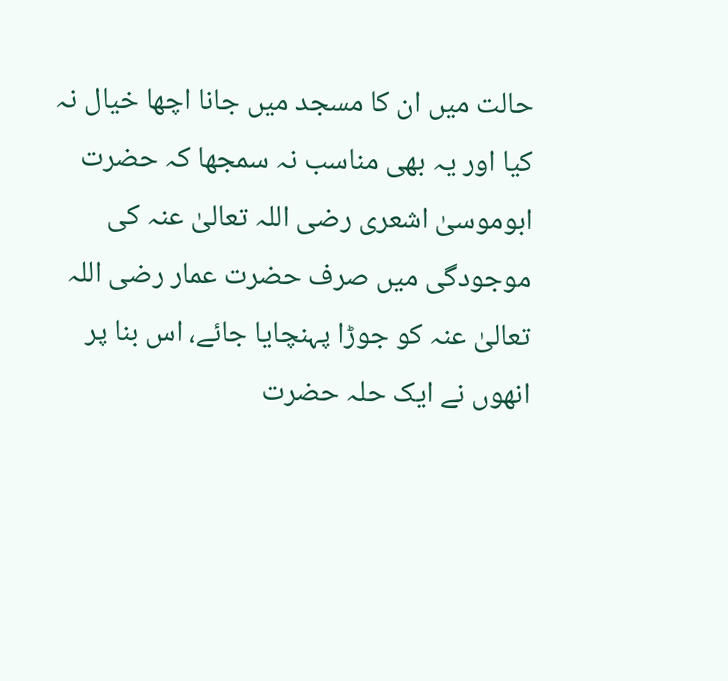حالت میں ان کا مسجد میں جانا اچھا خیال نہ کیا اور یہ بھی مناسب نہ سمجھا کہ حضرت ابوموسیٰ اشعری رضی اللہ تعالیٰ عنہ کی موجودگی میں صرف حضرت عمار رضی اللہ تعالیٰ عنہ کو جوڑا پہنچایا جائے، اس بنا پر انھوں نے ایک حلہ حضرت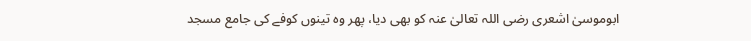ابوموسیٰ اشعری رضی اللہ تعالیٰ عنہ کو بھی دیا، پھر وہ تینوں کوفے کی جامع مسجد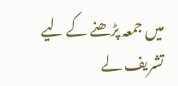میں جمعہ پڑھنے کے لیے تشریف لے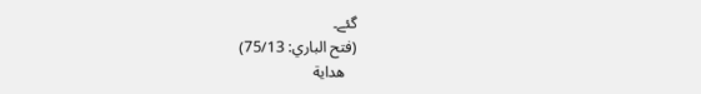گئے۔
(فتح الباري: 75/13)
   هداية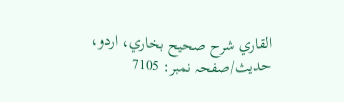القاري شرح صحيح بخاري، اردو، حدیث/صفحہ نمبر: 7105